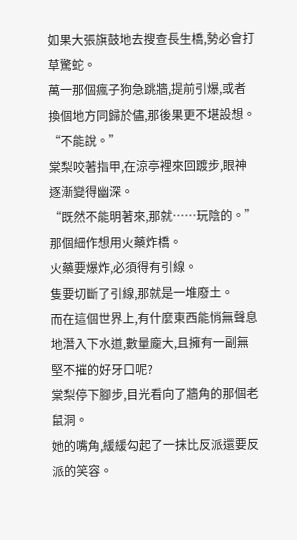如果大張旗鼓地去搜查長生橋,勢必會打草驚蛇。
萬一那個瘋子狗急跳牆,提前引爆,或者換個地方同歸於儘,那後果更不堪設想。
“不能說。”
棠梨咬著指甲,在涼亭裡來回踱步,眼神逐漸變得幽深。
“既然不能明著來,那就……玩陰的。”
那個細作想用火藥炸橋。
火藥要爆炸,必須得有引線。
隻要切斷了引線,那就是一堆廢土。
而在這個世界上,有什麼東西能悄無聲息地潛入下水道,數量龐大,且擁有一副無堅不摧的好牙口呢?
棠梨停下腳步,目光看向了牆角的那個老鼠洞。
她的嘴角,緩緩勾起了一抹比反派還要反派的笑容。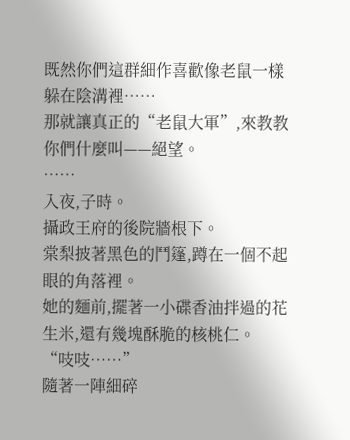既然你們這群細作喜歡像老鼠一樣躲在陰溝裡……
那就讓真正的“老鼠大軍”,來教教你們什麼叫——絕望。
……
入夜,子時。
攝政王府的後院牆根下。
棠梨披著黑色的鬥篷,蹲在一個不起眼的角落裡。
她的麵前,擺著一小碟香油拌過的花生米,還有幾塊酥脆的核桃仁。
“吱吱……”
隨著一陣細碎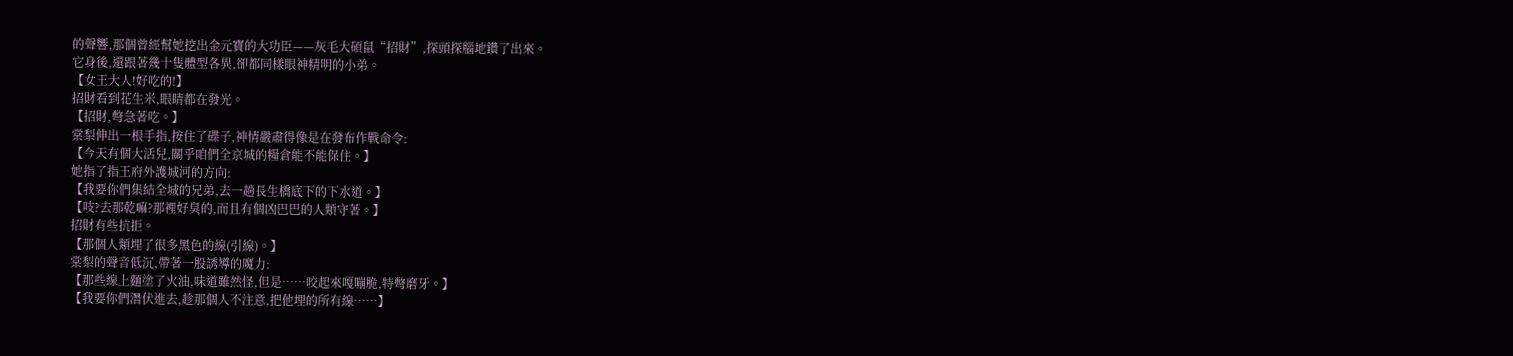的聲響,那個曾經幫她挖出金元寶的大功臣——灰毛大碩鼠“招財”,探頭探腦地鑽了出來。
它身後,還跟著幾十隻體型各異,卻都同樣眼神精明的小弟。
【女王大人!好吃的!】
招財看到花生米,眼睛都在發光。
【招財,彆急著吃。】
棠梨伸出一根手指,按住了碟子,神情嚴肅得像是在發布作戰命令:
【今天有個大活兒,關乎咱們全京城的糧倉能不能保住。】
她指了指王府外護城河的方向:
【我要你們集結全城的兄弟,去一趟長生橋底下的下水道。】
【吱?去那乾嘛?那裡好臭的,而且有個凶巴巴的人類守著。】
招財有些抗拒。
【那個人類埋了很多黑色的線(引線)。】
棠梨的聲音低沉,帶著一股誘導的魔力:
【那些線上麵塗了火油,味道雖然怪,但是……咬起來嘎嘣脆,特彆磨牙。】
【我要你們潛伏進去,趁那個人不注意,把他埋的所有線……】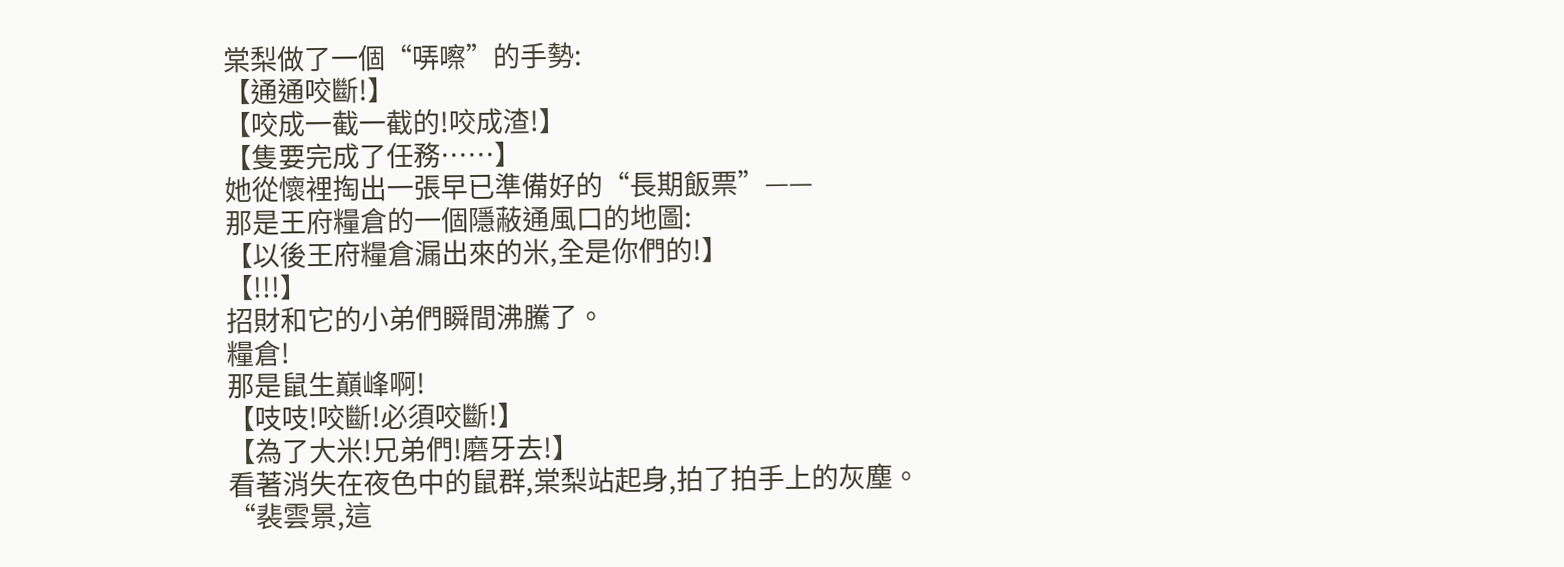棠梨做了一個“哢嚓”的手勢:
【通通咬斷!】
【咬成一截一截的!咬成渣!】
【隻要完成了任務……】
她從懷裡掏出一張早已準備好的“長期飯票”——
那是王府糧倉的一個隱蔽通風口的地圖:
【以後王府糧倉漏出來的米,全是你們的!】
【!!!】
招財和它的小弟們瞬間沸騰了。
糧倉!
那是鼠生巔峰啊!
【吱吱!咬斷!必須咬斷!】
【為了大米!兄弟們!磨牙去!】
看著消失在夜色中的鼠群,棠梨站起身,拍了拍手上的灰塵。
“裴雲景,這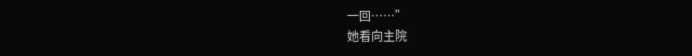一回……”
她看向主院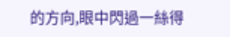的方向,眼中閃過一絲得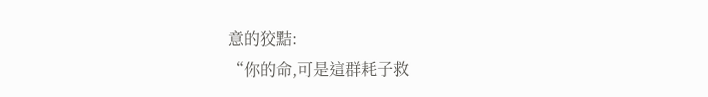意的狡黠:
“你的命,可是這群耗子救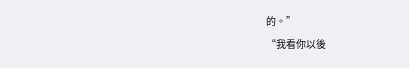的。”
“我看你以後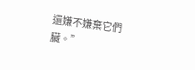還嫌不嫌棄它們臟。”